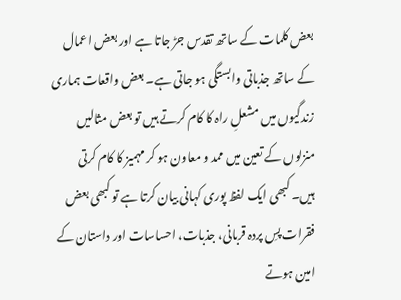بعض کلمات کے ساتھ تقدس جڑ جاتا ہے اور بعض اعمال کے ساتھ جذباتی وابستگی ہو جاتی ہے۔ بعض واقعات ہماری زندگیوں میں مشعلِ راہ کا کام کرتے ہیں تو بعض مثالیں منزلوں کے تعین میں ممد و معاون ہو کر مہمیز کا کام کرتی ہیں۔ کبھی ایک لفظ پوری کہانی بیان کرتا ہے تو کبھی بعض فقرات پسِ پردہ قربانی، جذبات، احساسات اور داستان کے امین ہوتے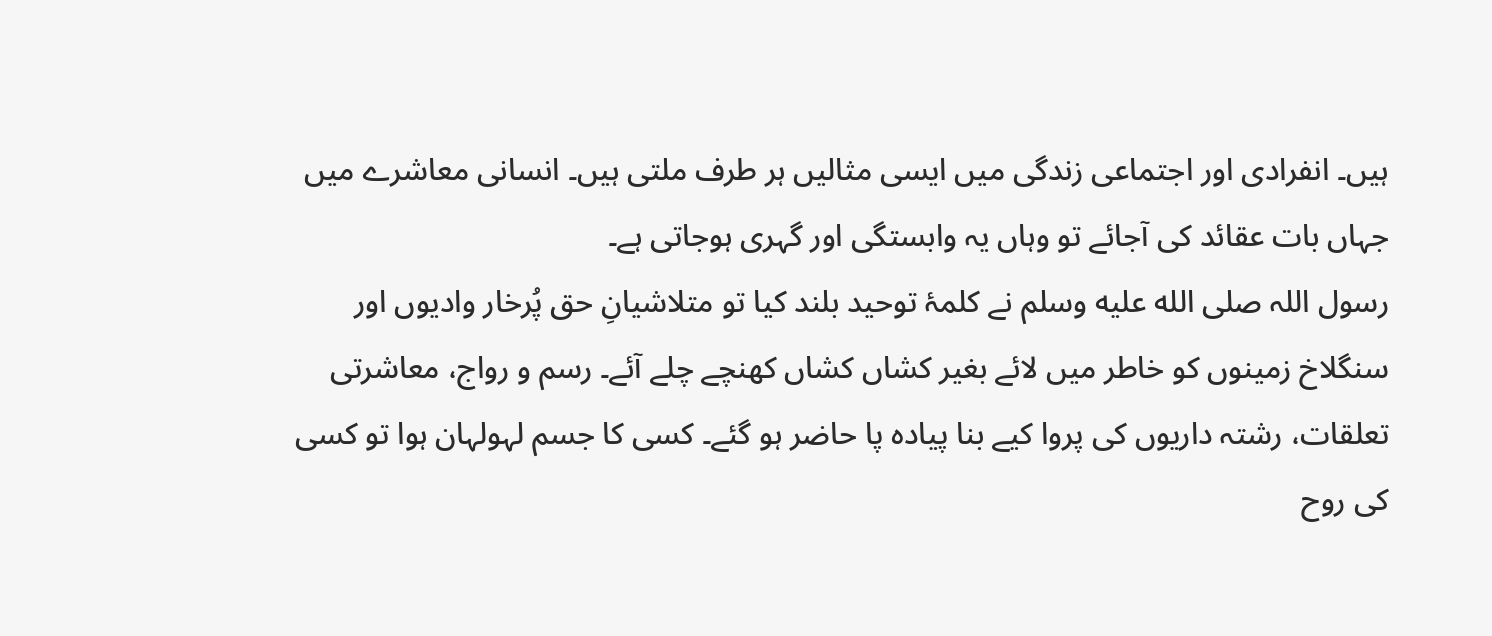ہیں۔ انفرادی اور اجتماعی زندگی میں ایسی مثالیں ہر طرف ملتی ہیں۔ انسانی معاشرے میں جہاں بات عقائد کی آجائے تو وہاں یہ وابستگی اور گہری ہوجاتی ہے۔
رسول اللہ صلى الله عليه وسلم نے کلمۂ توحید بلند کیا تو متلاشیانِ حق پُرخار وادیوں اور سنگلاخ زمینوں کو خاطر میں لائے بغیر کشاں کشاں کھنچے چلے آئے۔ رسم و رواج، معاشرتی تعلقات، رشتہ داریوں کی پروا کیے بنا پیادہ پا حاضر ہو گئے۔ کسی کا جسم لہولہان ہوا تو کسی کی روح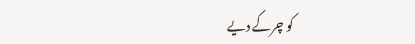کو چرکے دیے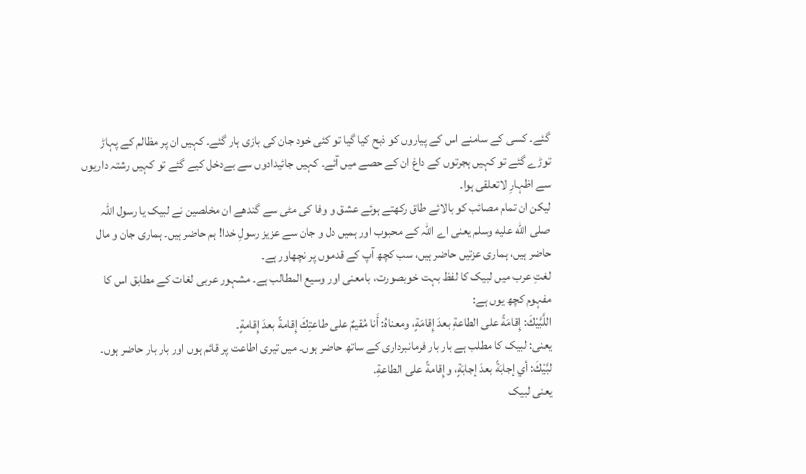گئے۔ کسی کے سامنے اس کے پیاروں کو ذبح کیا گیا تو کئی خود جان کی بازی ہار گئے۔ کہیں ان پر مظالم کے پہاڑ توڑے گئے تو کہیں ہجرتوں کے داغ ان کے حصے میں آئے۔ کہیں جائیدادوں سے بےدخل کیے گئے تو کہیں رشتہ داریوں سے اظہارِ لاتعلقی ہوا۔
لیکن ان تمام مصائب کو بالائے طاق رکھتے ہوئے عشق و وفا کی مٹی سے گندھے ان مخلصین نے لبیک یا رسول اللہ صلى الله عليه وسلم یعنی اے اللہ کے محبوب اور ہمیں دل و جان سے عزیز رسولِ خدا! ہم حاضر ہیں۔ ہماری جان و مال حاضر ہیں، ہماری عزتیں حاضر ہیں، سب کچھ آپ کے قدموں پر نچھاور ہے۔
لغتِ عرب میں لبیک کا لفظ بہت خوبصورت، بامعنی اور وسیع المطالب ہے۔ مشہور عربی لغات کے مطابق اس کا مفہوم کچھ یوں ہے:
اللَّبَّيْكَ: إِقامَةً على الطاعةِ بعدَ إِقامَةٍ، ومعناهُ: أَنا مُقيمٌ على طاعتِكَ إِقامةً بعدَ إِقامةٍ۔
یعنی: لبیک کا مطلب ہے بار بار فرمانبرداری کے ساتھ حاضر ہوں۔ میں تیری اطاعت پر قائم ہوں اور بار بار حاضر ہوں۔
لبَّيْكَ: أي إجابَةً بعدَ إجابَةٍ، وإِقامةً على الطاعةِ.
یعنی لبیک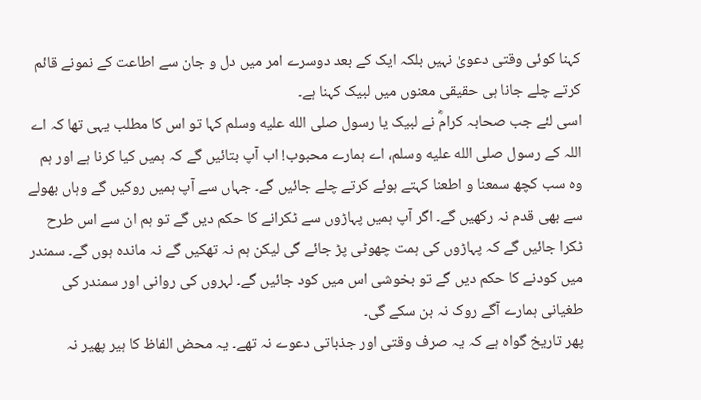کہنا کوئی وقتی دعویٰ نہیں بلکہ ایک کے بعد دوسرے امر میں دل و جان سے اطاعت کے نمونے قائم کرتے چلے جانا ہی حقیقی معنوں میں لبیک کہنا ہے۔
اسی لئے جب صحابہ کرامؓ نے لبیک یا رسول صلى الله عليه وسلم کہا تو اس کا مطلب یہی تھا کہ اے اللہ کے رسول صلى الله عليه وسلم، اے ہمارے محبوب! اب آپ بتائیں گے کہ ہمیں کیا کرنا ہے اور ہم وہ سب کچھ سمعنا و اطعنا کہتے ہوئے کرتے چلے جائیں گے۔ جہاں سے آپ ہمیں روکیں گے وہاں بھولے سے بھی قدم نہ رکھیں گے۔ اگر آپ ہمیں پہاڑوں سے ٹکرانے کا حکم دیں گے تو ہم ان سے اس طرح ٹکرا جائیں گے کہ پہاڑوں کی ہمت چھوٹی پڑ جائے گی لیکن ہم نہ تھکیں گے نہ ماندہ ہوں گے۔ سمندر میں کودنے کا حکم دیں گے تو بخوشی اس میں کود جائیں گے۔ لہروں کی روانی اور سمندر کی طغیانی ہمارے آگے روک نہ بن سکے گی۔
پھر تاریخ گواہ ہے کہ یہ صرف وقتی اور جذباتی دعوے نہ تھے۔ یہ محض الفاظ کا ہیر پھیر نہ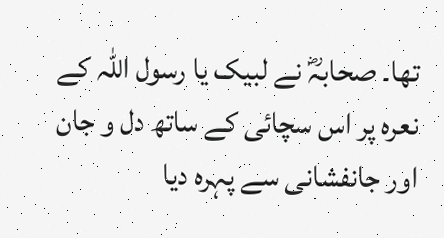تھا۔ صحابہؓ نے لبیک یا رسول اللہ کے نعرہ پر اس سچائی کے ساتھ دل و جان اور جانفشانی سے پہرہ دیا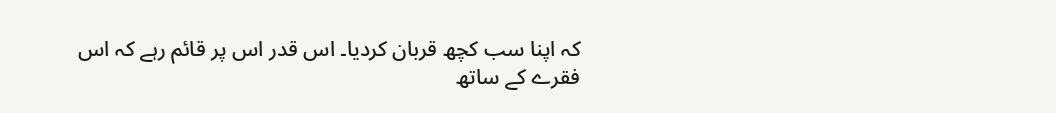کہ اپنا سب کچھ قربان کردیا۔ اس قدر اس پر قائم رہے کہ اس فقرے کے ساتھ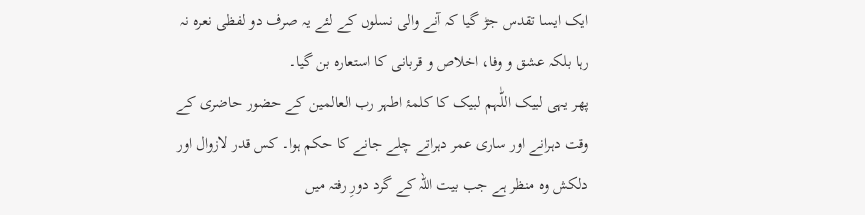ایک ایسا تقدس جڑ گیا کہ آنے والی نسلوں کے لئے یہ صرف دو لفظی نعرہ نہ رہا بلکہ عشق و وفا، اخلاص و قربانی کا استعارہ بن گیا۔
پھر یہی لبیک اللّٰہم لبیک کا کلمۂ اطہر رب العالمین کے حضور حاضری کے وقت دہرانے اور ساری عمر دہراتے چلے جانے کا حکم ہوا۔ کس قدر لازوال اور دلکش وہ منظر ہے جب بیت اللہ کے گرد دورِ رفتہ میں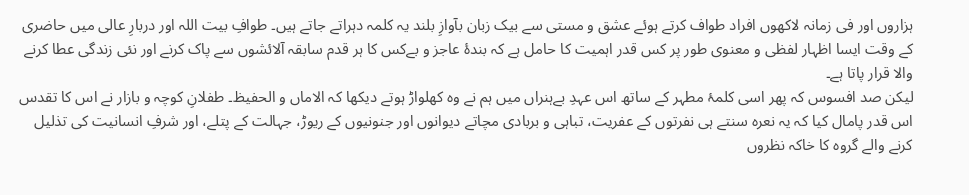ہزاروں اور فی زمانہ لاکھوں افراد طواف کرتے ہوئے عشق و مستی سے بیک زبان بآوازِ بلند یہ کلمہ دہراتے جاتے ہیں۔ طوافِ بیت اللہ اور دربارِ عالی میں حاضری کے وقت ایسا اظہار لفظی و معنوی طور پر کس قدر اہمیت کا حامل ہے کہ بندۂ عاجز و بےکس کا ہر قدم سابقہ آلائشوں سے پاک کرنے اور نئی زندگی عطا کرنے والا قرار پاتا ہے۔
لیکن صد افسوس کہ پھر اسی کلمۂ مطہر کے ساتھ اس عہدِ بےہنراں میں ہم نے وہ کھلواڑ ہوتے دیکھا کہ الاماں و الحفیظ۔ طفلانِ کوچہ و بازار نے اس کا تقدس اس قدر پامال کیا کہ یہ نعرہ سنتے ہی نفرتوں کے عفریت، تباہی و بربادی مچاتے دیوانوں اور جنونیوں کے ریوڑ، جہالت کے پتلے، اور شرفِ انسانیت کی تذلیل کرنے والے گروہ کا خاکہ نظروں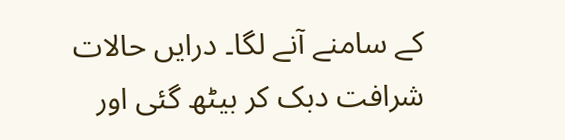کے سامنے آنے لگا۔ درایں حالات شرافت دبک کر بیٹھ گئی اور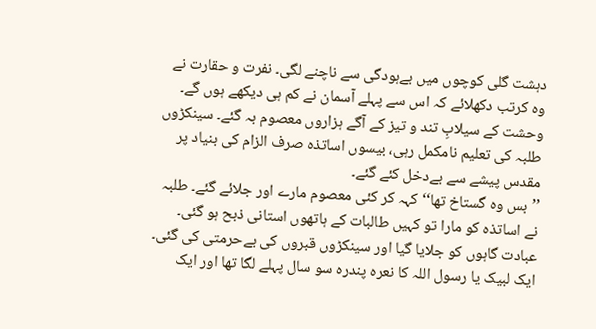دہشت گلی کوچوں میں بےہودگی سے ناچنے لگی۔ نفرت و حقارت نے وہ کرتب دکھلائے کہ اس سے پہلے آسمان نے کم ہی دیکھے ہوں گے۔ وحشت کے سیلابِ تند و تیز کے آگے ہزاروں معصوم بہ گئے۔ سینکڑوں طلبہ کی تعلیم نامکمل رہی، بیسوں اساتذہ صرف الزام کی بنیاد پر مقدس پیشے سے بےدخل کئے گئے۔
’’بس وہ گستاخ تھا‘‘ کہہ کر کئی معصوم مارے اور جلائے گئے۔ طلبہ نے اساتذہ کو مارا تو کہیں طالبات کے ہاتھوں استانی ذبح ہو گئی۔ عبادت گاہوں کو جلایا گیا اور سینکڑوں قبروں کی بےحرمتی کی گئی۔
ایک لبیک یا رسول اللہ کا نعرہ پندرہ سو سال پہلے لگا تھا اور ایک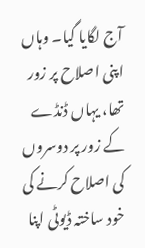آج لگایا گیا۔ وہاں اپنی اصلاح پر زور تھا، یہاں ڈنڈے کے زور پر دوسروں کی اصلاح کرنے کی خود ساختہ ڈیوٹی اپنا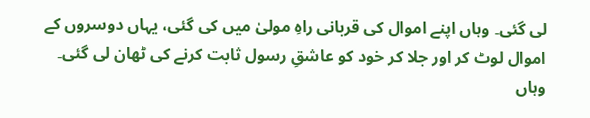لی گئی۔ وہاں اپنے اموال کی قربانی راہِ مولیٰ میں کی گئی، یہاں دوسروں کے اموال لوٹ کر اور جلا کر خود کو عاشقِ رسول ثابت کرنے کی ٹھان لی گئی۔ وہاں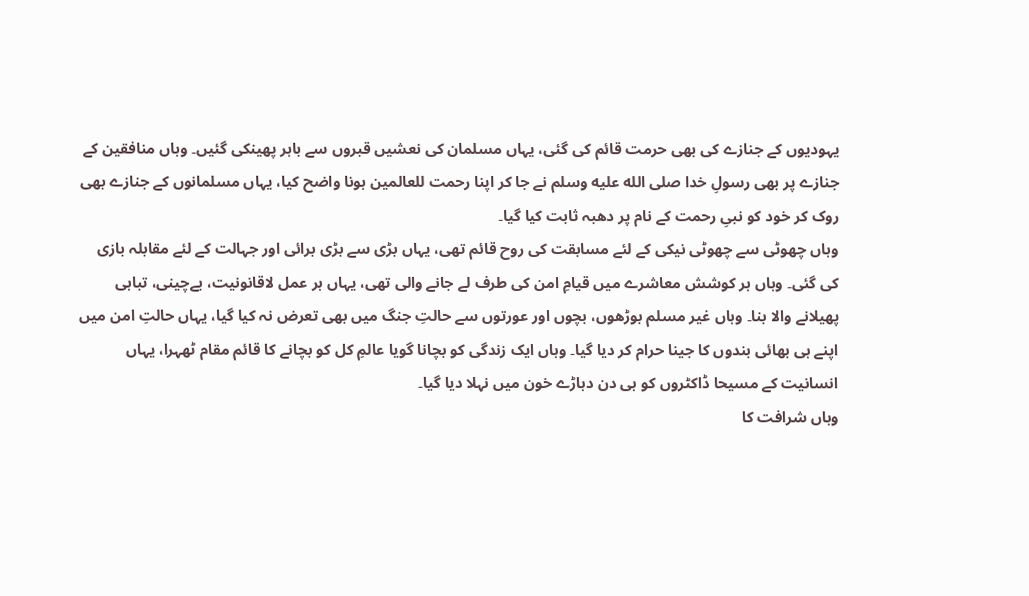یہودیوں کے جنازے کی بھی حرمت قائم کی گئی، یہاں مسلمان کی نعشیں قبروں سے باہر پھینکی گئیں۔ وہاں منافقین کے جنازے پر بھی رسولِ خدا صلى الله عليه وسلم نے جا کر اپنا رحمت للعالمین ہونا واضح کیا، یہاں مسلمانوں کے جنازے بھی روک کر خود کو نبیِ رحمت کے نام پر دھبہ ثابت کیا گیا۔
وہاں چھوٹی سے چھوٹی نیکی کے لئے مسابقت کی روح قائم تھی، یہاں بڑی سے بڑی برائی اور جہالت کے لئے مقابلہ بازی کی گئی۔ وہاں ہر کوشش معاشرے میں قیامِ امن کی طرف لے جانے والی تھی، یہاں ہر عمل لاقانونیت، بےچینی، تباہی پھیلانے والا بنا۔ وہاں غیر مسلم بوڑھوں، بچوں اور عورتوں سے حالتِ جنگ میں بھی تعرض نہ کیا گیا، یہاں حالتِ امن میں اپنے ہی بھائی بندوں کا جینا حرام کر دیا گیا۔ وہاں ایک زندگی کو بچانا گویا عالمِ کل کو بچانے کا قائم مقام ٹھہرا، یہاں انسانیت کے مسیحا ڈاکٹروں کو ہی دن دہاڑے خون میں نہلا دیا گیا۔
وہاں شرافت کا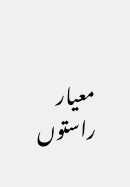معیار راستوں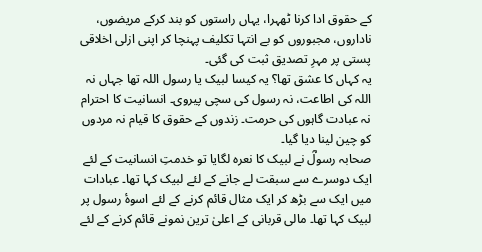کے حقوق ادا کرنا ٹھہرا، یہاں راستوں کو بند کرکے مریضوں، ناداروں، مجبوروں کو بے انتہا تکلیف پہنچا کر اپنی ازلی اخلاقی پستی پر مہرِ تصدیق ثبت کی گئی۔
یہ کہاں کا عشق تھا؟ یہ کیسا لبیک یا رسول اللہ تھا جہاں نہ اللہ کی اطاعت، نہ رسول کی سچی پیروی۔ انسانیت کا احترام نہ عبادت گاہوں کی حرمت۔ زندوں کے حقوق کا قیام نہ مردوں کو چین لینا دیا گیا۔
صحابہ رسولؓ نے لبیک کا نعرہ لگایا تو خدمتِ انسانیت کے لئے ایک دوسرے سے سبقت لے جانے کے لئے لبیک کہا تھا۔ عبادات میں ایک سے بڑھ کر ایک مثال قائم کرنے کے لئے اسوۂ رسول پر لبیک کہا تھا۔ مالی قربانی کے اعلیٰ ترین نمونے قائم کرنے کے لئے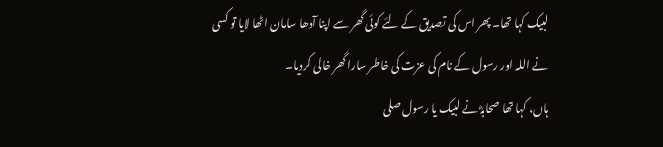لبیک کہا تھا۔ پھر اس کی تصدیق کے لئے کوئی گھر سے اپنا آدھا سامان اٹھا لایا تو کسی نے اللہ اور رسول کے نام کی عزت کی خاطر سارا گھر خالی کردیا۔
ہاں، کہا تھا صحابہؓ نے لبیک یا رسول صلى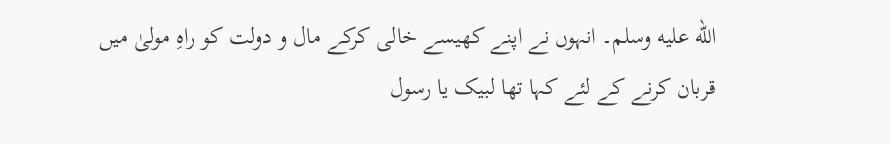الله عليه وسلم۔ انہوں نے اپنے کھیسے خالی کرکے مال و دولت کو راہِ مولیٰ میں قربان کرنے کے لئے کہا تھا لبیک یا رسول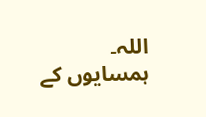اللہ۔ ہمسایوں کے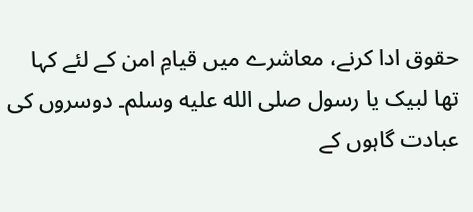حقوق ادا کرنے، معاشرے میں قیامِ امن کے لئے کہا تھا لبیک یا رسول صلى الله عليه وسلم۔ دوسروں کی عبادت گاہوں کے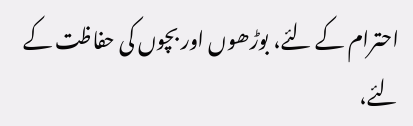احترام کے لئے، بوڑھوں اور بچوں کی حفاظت کے لئے،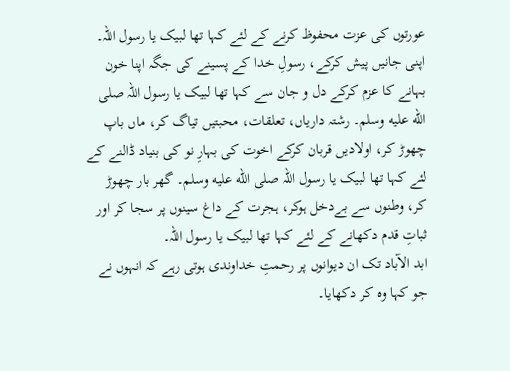عورتوں کی عزت محفوظ کرنے کے لئے کہا تھا لبیک یا رسول اللہ۔ اپنی جانیں پیش کرکے، رسولِ خدا کے پسینے کی جگہ اپنا خون بہانے کا عزم کرکے دل و جان سے کہا تھا لبیک یا رسول اللہ صلى الله عليه وسلم۔ رشتہ داریاں، تعلقات، محبتیں تیاگ کر، ماں باپ چھوڑ کر، اولادیں قربان کرکے اخوت کی بہارِ نو کی بنیاد ڈالنے کے لئے کہا تھا لبیک یا رسول اللہ صلى الله عليه وسلم۔ گھر بار چھوڑ کر، وطنوں سے بےدخل ہوکر، ہجرت کے داغ سینوں پر سجا کر اور ثباتِ قدم دکھانے کے لئے کہا تھا لبیک یا رسول اللہ۔
ابد الآباد تک ان دیوانوں پر رحمتِ خداوندی ہوتی رہے کہ انہوں نے جو کہا وہ کر دکھایا۔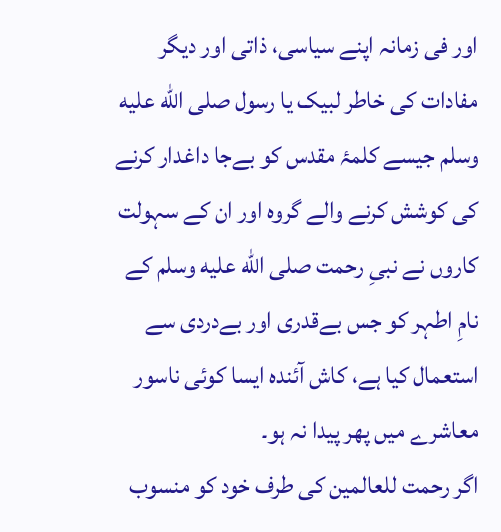اور فی زمانہ اپنے سیاسی، ذاتی اور دیگر مفادات کی خاطر لبیک یا رسول صلى الله عليه وسلم جیسے کلمۂ مقدس کو بےجا داغدار کرنے کی کوشش کرنے والے گروہ اور ان کے سہولت کاروں نے نبیِ رحمت صلى الله عليه وسلم کے نامِ اطہر کو جس بےقدری اور بےدردی سے استعمال کیا ہے، کاش آئندہ ایسا کوئی ناسور معاشرے میں پھر پیدا نہ ہو۔
اگر رحمت للعالمین کی طرف خود کو منسوب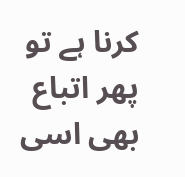کرنا ہے تو پھر اتباع بھی اسی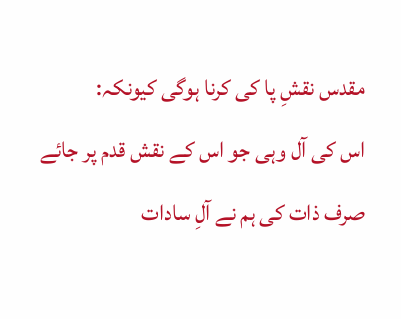مقدس نقشِ پا کی کرنا ہوگی کیونکہ:
اس کی آل وہی جو اس کے نقش قدم پر جائے
صرف ذات کی ہم نے آلِ سادات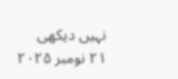نہیں دیکھی
۲۱ نومبر ۲۰۲۵